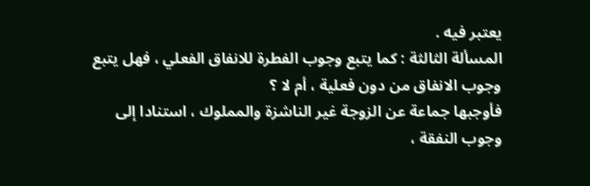يعتبر فيه .
المسألة الثالثة : كما يتبع وجوب الفطرة للانفاق الفعلي ، فهل يتبع
وجوب الانفاق من دون فعلية ، أم لا ؟
فأوجبها جماعة عن الزوجة غير الناشزة والمملوك ، استنادا إلى
وجوب النفقة ،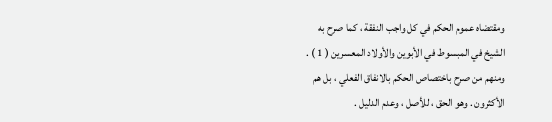ومقتضاه عموم الحكم في كل واجب النفقة ، كما صرح به
الشيخ في المبسوط في الأبوين والأولاد المعسرين ( 1 ) .
ومنهم من صرح باختصاص الحكم بالانفاق الفعلي ، بل هم
الأكثرون . وهو الحق ، للأصل ، وعدم الدليل .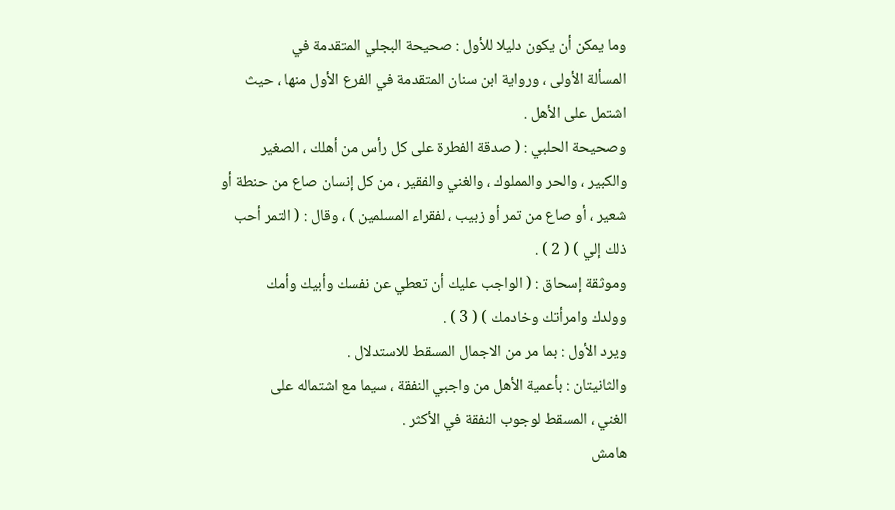وما يمكن أن يكون دليلا للأول : صحيحة البجلي المتقدمة في
المسألة الأولى ، ورواية ابن سنان المتقدمة في الفرع الأول منها ، حيث
اشتمل على الأهل .
وصحيحة الحلبي : ( صدقة الفطرة على كل رأس من أهلك ، الصغير
والكبير ، والحر والمملوك ، والغني والفقير ، من كل إنسان صاع من حنطة أو
شعير ، أو صاع من تمر أو زبيب ، لفقراء المسلمين ) ، وقال : ( التمر أحب
ذلك إلي ) ( 2 ) .
وموثقة إسحاق : ( الواجب عليك أن تعطي عن نفسك وأبيك وأمك
وولدك وامرأتك وخادمك ) ( 3 ) .
ويرد الأول : بما مر من الاجمال المسقط للاستدلال .
والثانيتان : بأعمية الأهل من واجبي النفقة ، سيما مع اشتماله على
الغني ، المسقط لوجوب النفقة في الأكثر .
هامش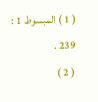( 1 ) المبسوط 1 : 239 .
( 2 )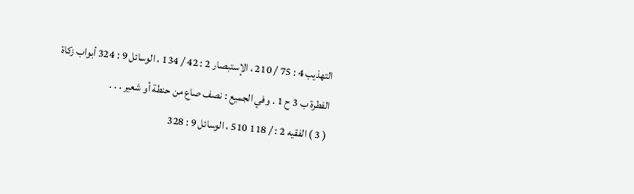التهذيب 4 : 75 / 210 ، الإستبصار 2 : 42 / 134 ، الوسائل 9 : 324 أبواب زكاة
الفطرة ب 3 ح 1 . وفي الجميع : نصف صاع من حنطة أو شعير . . .
( 3 ) الفقيه 2 : / 118 510 ، الوسائل 9 : 328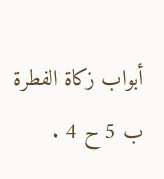أبواب زكاة الفطرة ب 5 ح 4 .